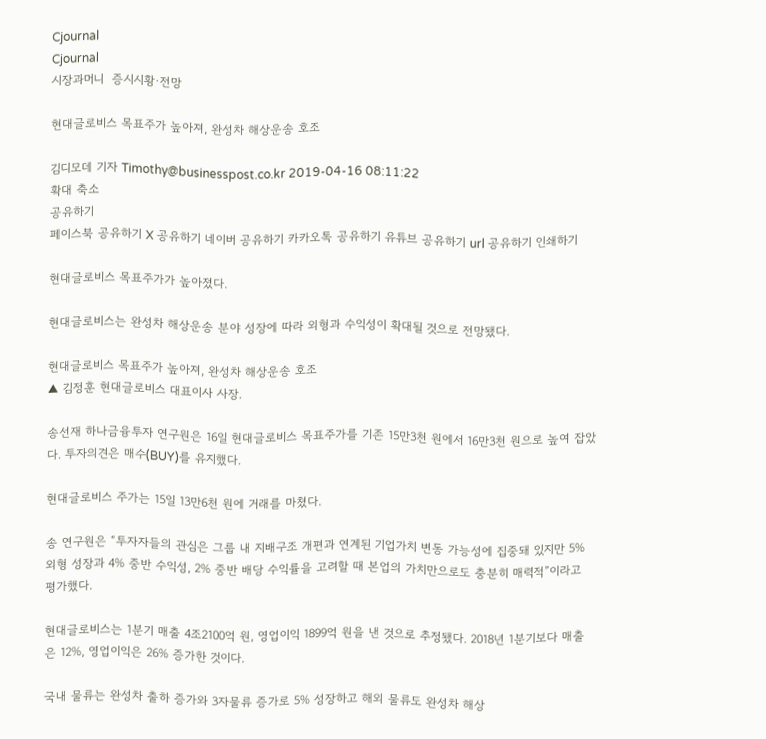Cjournal
Cjournal
시장과머니  증시시황·전망

현대글로비스 목표주가 높아져, 완성차 해상운송 호조

김디모데 기자 Timothy@businesspost.co.kr 2019-04-16 08:11:22
확대 축소
공유하기
페이스북 공유하기 X 공유하기 네이버 공유하기 카카오톡 공유하기 유튜브 공유하기 url 공유하기 인쇄하기

현대글로비스 목표주가가 높아졌다.

현대글로비스는 완성차 해상운송 분야 성장에 따라 외형과 수익성이 확대될 것으로 전망됐다.

현대글로비스 목표주가 높아져, 완성차 해상운송 호조
▲ 김정훈 현대글로비스 대표이사 사장.

송선재 하나금융투자 연구원은 16일 현대글로비스 목표주가를 기존 15만3천 원에서 16만3천 원으로 높여 잡았다. 투자의견은 매수(BUY)를 유지했다.

현대글로비스 주가는 15일 13만6천 원에 거래를 마쳤다.

송 연구원은 “투자자들의 관심은 그룹 내 지배구조 개편과 연계된 기업가치 변동 가능성에 집중돼 있지만 5% 외형 성장과 4% 중반 수익성, 2% 중반 배당 수익률을 고려할 때 본업의 가치만으로도 충분히 매력적”이라고 평가했다.

현대글로비스는 1분기 매출 4조2100억 원, 영업이익 1899억 원을 낸 것으로 추정됐다. 2018년 1분기보다 매출은 12%, 영업이익은 26% 증가한 것이다.

국내 물류는 완성차 출하 증가와 3자물류 증가로 5% 성장하고 해외 물류도 완성차 해상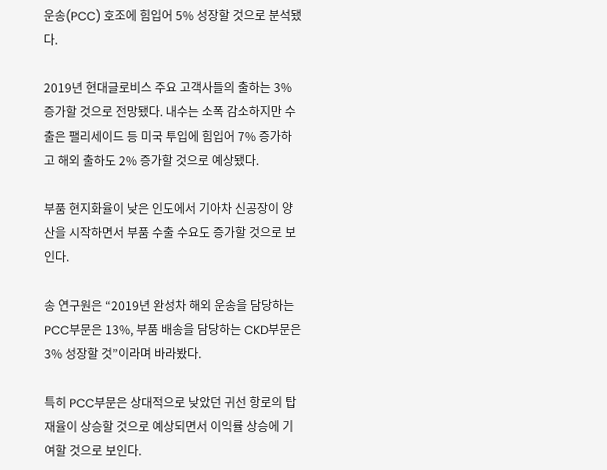운송(PCC) 호조에 힘입어 5% 성장할 것으로 분석됐다.

2019년 현대글로비스 주요 고객사들의 출하는 3% 증가할 것으로 전망됐다. 내수는 소폭 감소하지만 수출은 팰리세이드 등 미국 투입에 힘입어 7% 증가하고 해외 출하도 2% 증가할 것으로 예상됐다.

부품 현지화율이 낮은 인도에서 기아차 신공장이 양산을 시작하면서 부품 수출 수요도 증가할 것으로 보인다.

송 연구원은 “2019년 완성차 해외 운송을 담당하는 PCC부문은 13%, 부품 배송을 담당하는 CKD부문은 3% 성장할 것”이라며 바라봤다.

특히 PCC부문은 상대적으로 낮았던 귀선 항로의 탑재율이 상승할 것으로 예상되면서 이익률 상승에 기여할 것으로 보인다.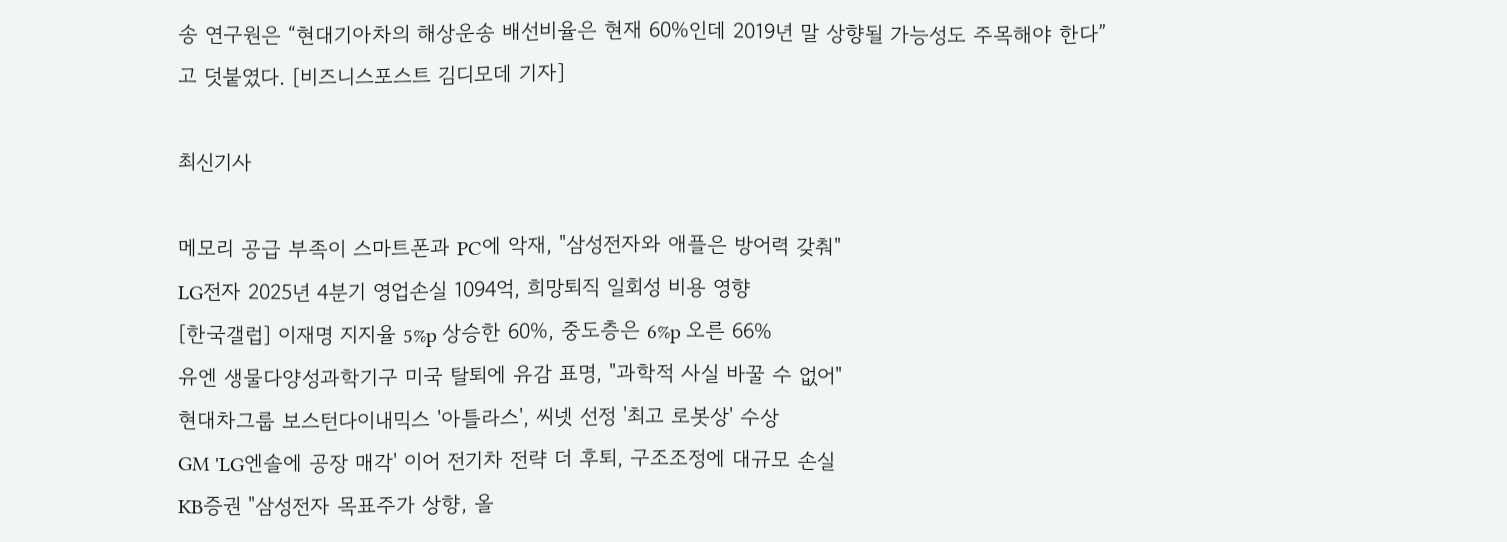송 연구원은 “현대기아차의 해상운송 배선비율은 현재 60%인데 2019년 말 상향될 가능성도 주목해야 한다”고 덧붙였다. [비즈니스포스트 김디모데 기자]

최신기사

메모리 공급 부족이 스마트폰과 PC에 악재, "삼성전자와 애플은 방어력 갖춰"
LG전자 2025년 4분기 영업손실 1094억, 희망퇴직 일회성 비용 영향
[한국갤럽] 이재명 지지율 5%p 상승한 60%, 중도층은 6%p 오른 66%
유엔 생물다양성과학기구 미국 탈퇴에 유감 표명, "과학적 사실 바꿀 수 없어"
현대차그룹 보스턴다이내믹스 '아틀라스', 씨넷 선정 '최고 로봇상' 수상
GM 'LG엔솔에 공장 매각' 이어 전기차 전략 더 후퇴, 구조조정에 대규모 손실
KB증권 "삼성전자 목표주가 상향, 올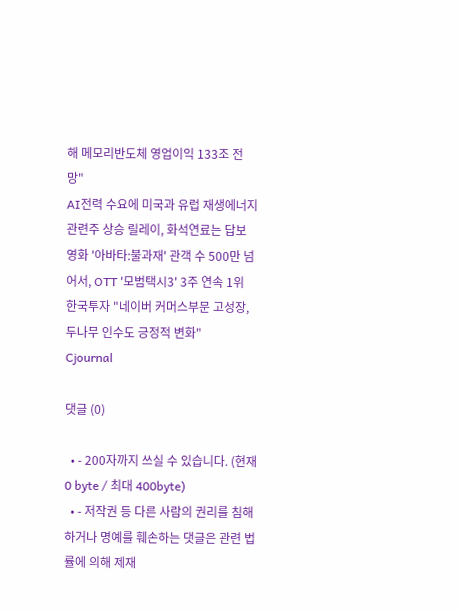해 메모리반도체 영업이익 133조 전망"
AI전력 수요에 미국과 유럽 재생에너지 관련주 상승 릴레이, 화석연료는 답보
영화 '아바타:불과재' 관객 수 500만 넘어서, OTT '모범택시3' 3주 연속 1위
한국투자 "네이버 커머스부문 고성장, 두나무 인수도 긍정적 변화"
Cjournal

댓글 (0)

  • - 200자까지 쓰실 수 있습니다. (현재 0 byte / 최대 400byte)
  • - 저작권 등 다른 사람의 권리를 침해하거나 명예를 훼손하는 댓글은 관련 법률에 의해 제재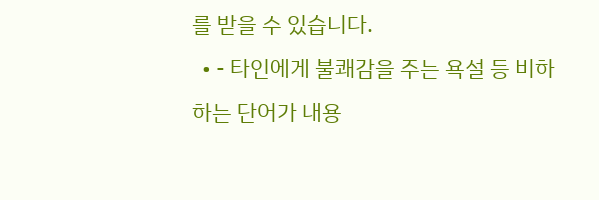를 받을 수 있습니다.
  • - 타인에게 불쾌감을 주는 욕설 등 비하하는 단어가 내용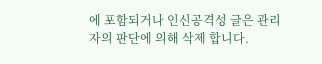에 포함되거나 인신공격성 글은 관리자의 판단에 의해 삭제 합니다.